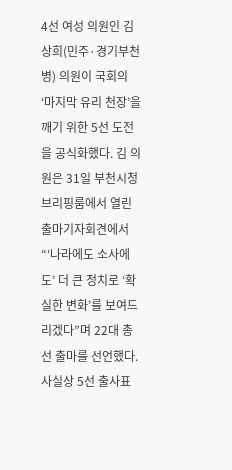4선 여성 의원인 김상희(민주·경기부천병) 의원이 국회의 ‘마지막 유리 천장’을 깨기 위한 5선 도전을 공식화했다. 김 의원은 31일 부천시청 브리핑룸에서 열린 출마기자회견에서 “‘나라에도 소사에도’ 더 큰 정치로 ‘확실한 변화’를 보여드리겠다”며 22대 총선 출마를 선언했다. 사실상 5선 출사표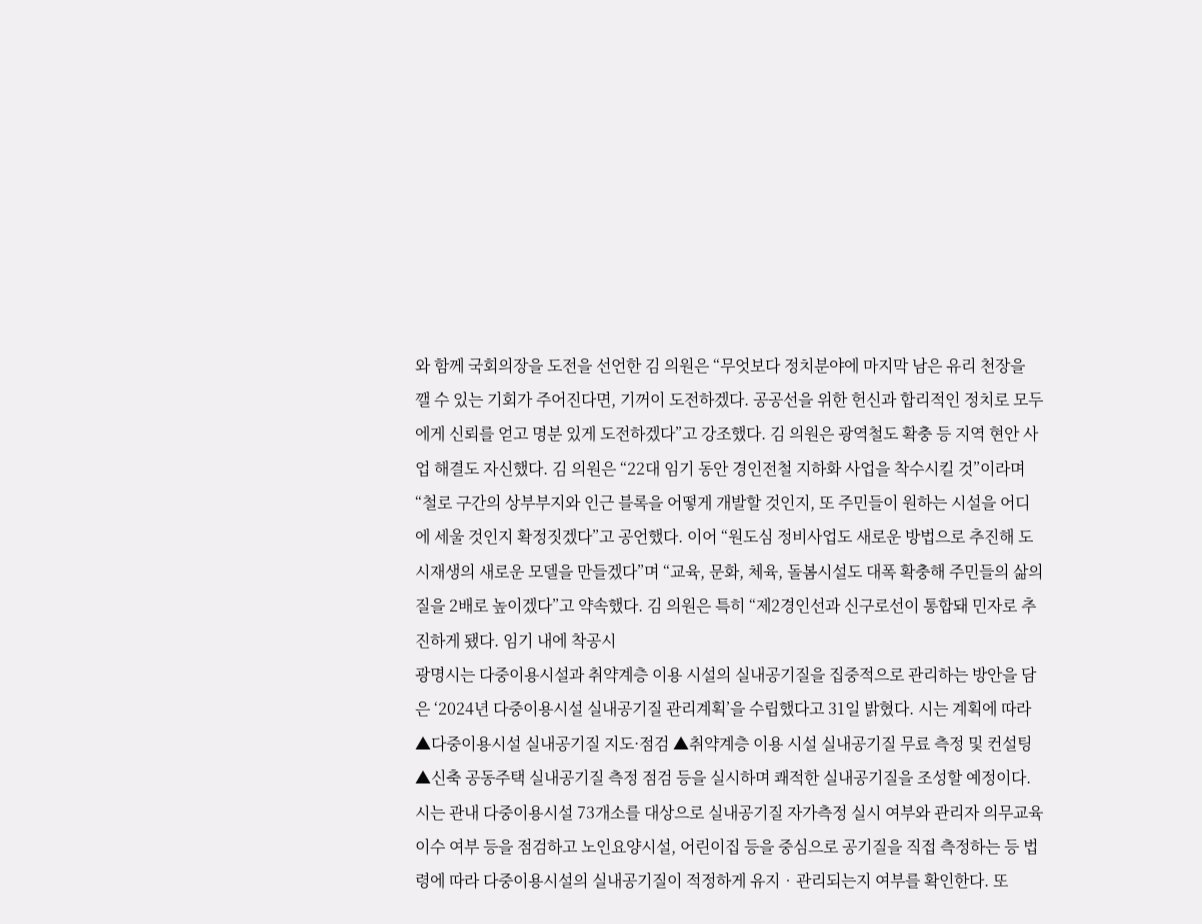와 함께 국회의장을 도전을 선언한 김 의원은 “무엇보다 정치분야에 마지막 남은 유리 천장을 깰 수 있는 기회가 주어진다면, 기꺼이 도전하겠다. 공공선을 위한 헌신과 합리적인 정치로 모두에게 신뢰를 얻고 명분 있게 도전하겠다”고 강조했다. 김 의원은 광역철도 확충 등 지역 현안 사업 해결도 자신했다. 김 의원은 “22대 임기 동안 경인전철 지하화 사업을 착수시킬 것”이라며 “철로 구간의 상부부지와 인근 블록을 어떻게 개발할 것인지, 또 주민들이 원하는 시설을 어디에 세울 것인지 확정짓겠다”고 공언했다. 이어 “원도심 정비사업도 새로운 방법으로 추진해 도시재생의 새로운 모델을 만들겠다”며 “교육, 문화, 체육, 돌봄시설도 대폭 확충해 주민들의 삶의 질을 2배로 높이겠다”고 약속했다. 김 의원은 특히 “제2경인선과 신구로선이 통합돼 민자로 추진하게 됐다. 임기 내에 착공시
광명시는 다중이용시설과 취약계층 이용 시설의 실내공기질을 집중적으로 관리하는 방안을 담은 ‘2024년 다중이용시설 실내공기질 관리계획’을 수립했다고 31일 밝혔다. 시는 계획에 따라 ▲다중이용시설 실내공기질 지도·점검 ▲취약계층 이용 시설 실내공기질 무료 측정 및 컨설팅 ▲신축 공동주택 실내공기질 측정 점검 등을 실시하며 쾌적한 실내공기질을 조성할 예정이다. 시는 관내 다중이용시설 73개소를 대상으로 실내공기질 자가측정 실시 여부와 관리자 의무교육 이수 여부 등을 점검하고 노인요양시설, 어린이집 등을 중심으로 공기질을 직접 측정하는 등 법령에 따라 다중이용시설의 실내공기질이 적정하게 유지‧관리되는지 여부를 확인한다. 또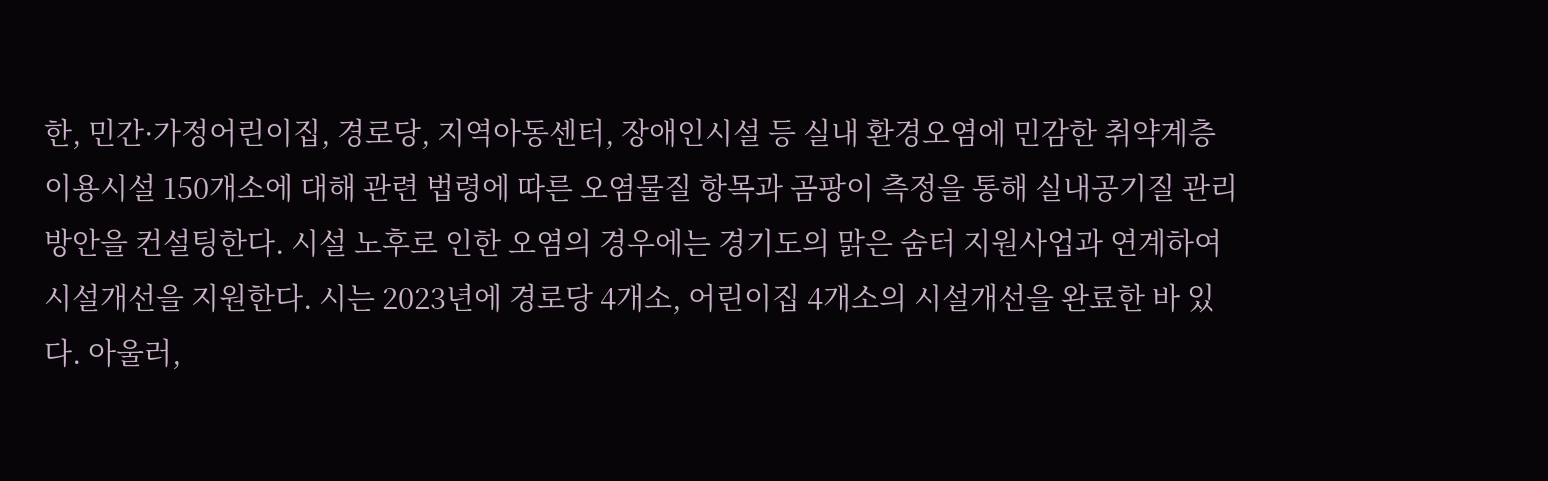한, 민간·가정어린이집, 경로당, 지역아동센터, 장애인시설 등 실내 환경오염에 민감한 취약계층 이용시설 150개소에 대해 관련 법령에 따른 오염물질 항목과 곰팡이 측정을 통해 실내공기질 관리방안을 컨설팅한다. 시설 노후로 인한 오염의 경우에는 경기도의 맑은 숨터 지원사업과 연계하여 시설개선을 지원한다. 시는 2023년에 경로당 4개소, 어린이집 4개소의 시설개선을 완료한 바 있다. 아울러,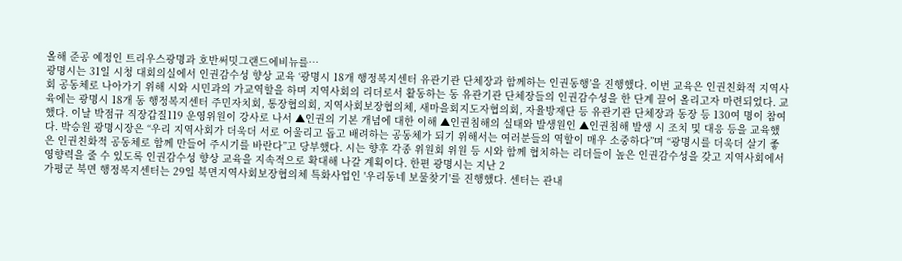올해 준공 예정인 트리우스광명과 호반써밋그랜드에비뉴를…
광명시는 31일 시청 대회의실에서 인권감수성 향상 교육 ‘광명시 18개 행정복지센터 유관기관 단체장과 함께하는 인권동행’을 진행했다. 이번 교육은 인권친화적 지역사회 공동체로 나아가기 위해 시와 시민과의 가교역할을 하며 지역사회의 리더로서 활동하는 동 유관기관 단체장들의 인권감수성을 한 단계 끌어 올리고자 마련되었다. 교육에는 광명시 18개 동 행정복지센터 주민자치회, 통장협의회, 지역사회보장협의체, 새마을회지도자협의회, 자율방재단 등 유관기관 단체장과 동장 등 130여 명이 참여했다. 이날 박점규 직장갑질119 운영위원이 강사로 나서 ▲인권의 기본 개념에 대한 이해 ▲인권침해의 실태와 발생원인 ▲인권침해 발생 시 조치 및 대응 등을 교육했다. 박승원 광명시장은 “우리 지역사회가 더욱더 서로 어울리고 돕고 배려하는 공동체가 되기 위해서는 여러분들의 역할이 매우 소중하다”며 “광명시를 더욱더 살기 좋은 인권친화적 공동체로 함께 만들어 주시기를 바란다”고 당부했다. 시는 향후 각종 위원회 위원 등 시와 함께 협치하는 리더들이 높은 인권감수성을 갖고 지역사회에서 영향력을 줄 수 있도록 인권감수성 향상 교육을 지속적으로 확대해 나갈 계획이다. 한편 광명시는 지난 2
가평군 북면 행정복지센터는 29일 북면지역사회보장협의체 특화사업인 '우리동네 보물찾기'를 진행했다. 센터는 관내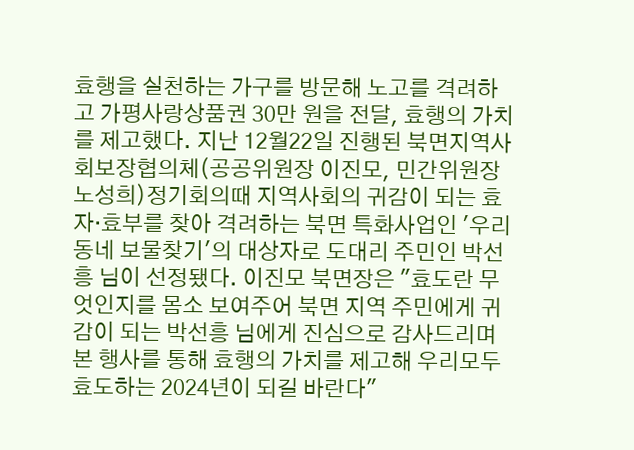효행을 실천하는 가구를 방문해 노고를 격려하고 가평사랑상품권 30만 원을 전달, 효행의 가치를 제고했다. 지난 12월22일 진행된 북면지역사회보장협의체(공공위원장 이진모, 민간위원장 노성희)정기회의때 지역사회의 귀감이 되는 효자·효부를 찾아 격려하는 북면 특화사업인 '우리동네 보물찾기'의 대상자로 도대리 주민인 박선흥 님이 선정됐다. 이진모 북면장은 "효도란 무엇인지를 몸소 보여주어 북면 지역 주민에게 귀감이 되는 박선흥 님에게 진심으로 감사드리며 본 행사를 통해 효행의 가치를 제고해 우리모두 효도하는 2024년이 되길 바란다"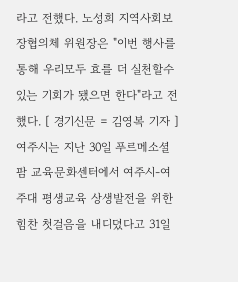라고 전했다. 노성희 지역사회보장협의체 위원장은 "이번 행사를 통해 우리모두 효를 더 실천할수 있는 기회가 됐으면 한다"라고 전했다. [ 경기신문 = 김영복 기자 ]
여주시는 지난 30일 푸르메소셜팜 교육문화센터에서 여주시-여주대 평생교육 상생발전을 위한 힘찬 첫걸음을 내디뎠다고 31일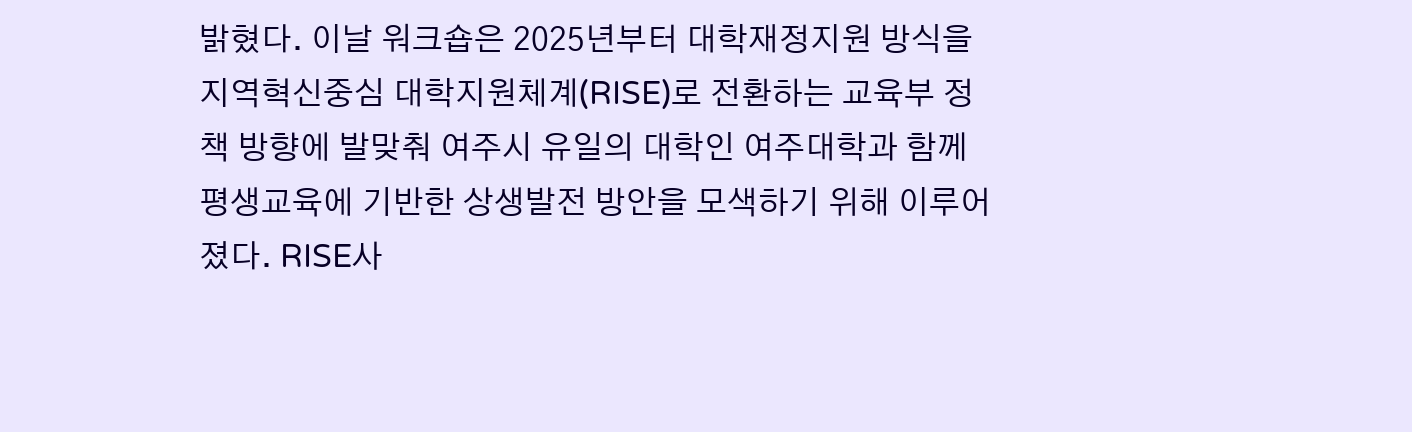밝혔다. 이날 워크숍은 2025년부터 대학재정지원 방식을 지역혁신중심 대학지원체계(RISE)로 전환하는 교육부 정책 방향에 발맞춰 여주시 유일의 대학인 여주대학과 함께 평생교육에 기반한 상생발전 방안을 모색하기 위해 이루어졌다. RISE사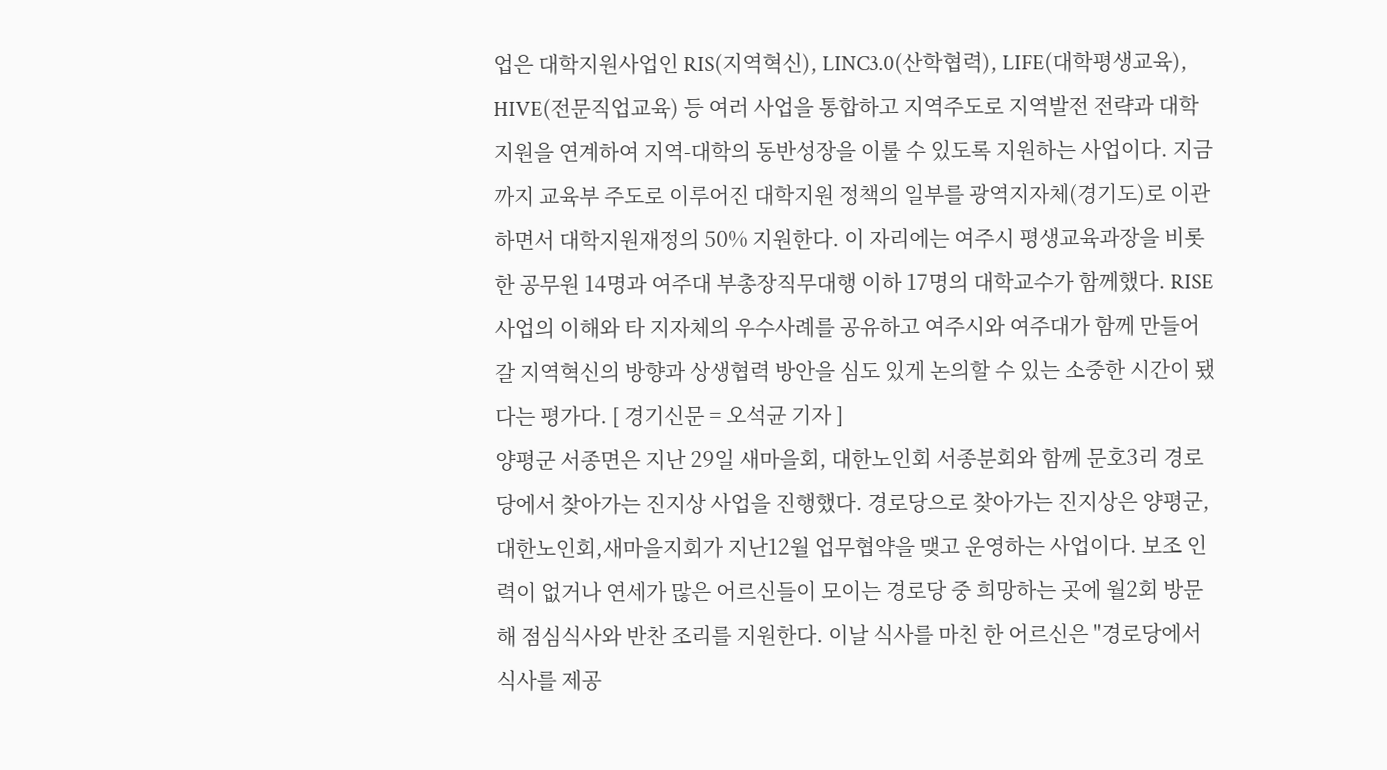업은 대학지원사업인 RIS(지역혁신), LINC3.0(산학협력), LIFE(대학평생교육), HIVE(전문직업교육) 등 여러 사업을 통합하고 지역주도로 지역발전 전략과 대학지원을 연계하여 지역-대학의 동반성장을 이룰 수 있도록 지원하는 사업이다. 지금까지 교육부 주도로 이루어진 대학지원 정책의 일부를 광역지자체(경기도)로 이관하면서 대학지원재정의 50% 지원한다. 이 자리에는 여주시 평생교육과장을 비롯한 공무원 14명과 여주대 부총장직무대행 이하 17명의 대학교수가 함께했다. RISE사업의 이해와 타 지자체의 우수사례를 공유하고 여주시와 여주대가 함께 만들어갈 지역혁신의 방향과 상생협력 방안을 심도 있게 논의할 수 있는 소중한 시간이 됐다는 평가다. [ 경기신문 = 오석균 기자 ]
양평군 서종면은 지난 29일 새마을회, 대한노인회 서종분회와 함께 문호3리 경로당에서 찾아가는 진지상 사업을 진행했다. 경로당으로 찾아가는 진지상은 양평군,대한노인회,새마을지회가 지난12월 업무협약을 맺고 운영하는 사업이다. 보조 인력이 없거나 연세가 많은 어르신들이 모이는 경로당 중 희망하는 곳에 월2회 방문해 점심식사와 반찬 조리를 지원한다. 이날 식사를 마친 한 어르신은 "경로당에서 식사를 제공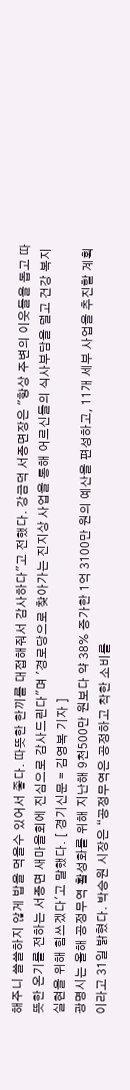해주니 쓸쓸하지 않게 밥을 먹을수 있어서 좋다. 따뜻한 한끼를 대접해줘서 감사하다"고 전했다. 강금덕 서종면장은 "항상 주변의 이웃들을 돕고 따뜻한 온기를 전하는 서종면 새마을회에 진심으로 감사드린다"며 '경로당으로 찾아가는 진지상 사업을 통해 어르신들의 식사부담을 덜고 건강 복지 실현을 위해 힘쓰겠다'고 말했다. [ 경기신문 = 김영복 기자 ]
광명시는 올해 공정무역 활성화를 위해 지난해 9천500만 원보다 약 38% 증가한 1억 3100만 원의 예산을 편성하고, 11개 세부 사업을 추진할 계획이라고 31일 밝혔다. 박승원 시장은 “공정무역은 공정하고 착한 소비를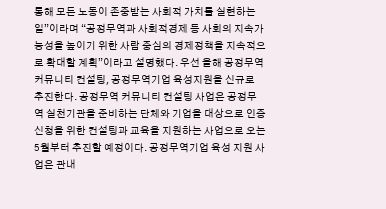통해 모든 노동이 존중받는 사회적 가치를 실현하는 일”이라며 “공정무역과 사회적경제 등 사회의 지속가능성을 높이기 위한 사람 중심의 경제정책을 지속적으로 확대할 계획”이라고 설명했다. 우선 올해 공정무역 커뮤니티 컨설팅, 공정무역기업 육성지원을 신규로 추진한다. 공정무역 커뮤니티 컨설팅 사업은 공정무역 실천기관을 준비하는 단체와 기업을 대상으로 인증 신청을 위한 컨설팅과 교육을 지원하는 사업으로 오는 5월부터 추진할 예정이다. 공정무역기업 육성 지원 사업은 관내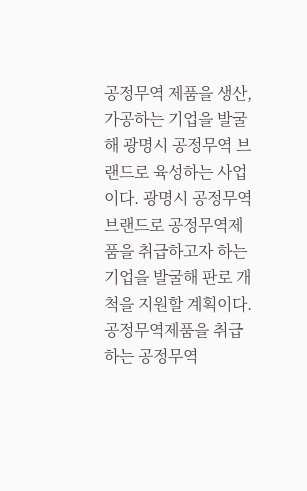공정무역 제품을 생산, 가공하는 기업을 발굴해 광명시 공정무역 브랜드로 육성하는 사업이다. 광명시 공정무역 브랜드로 공정무역제품을 취급하고자 하는 기업을 발굴해 판로 개척을 지원할 계획이다. 공정무역제품을 취급하는 공정무역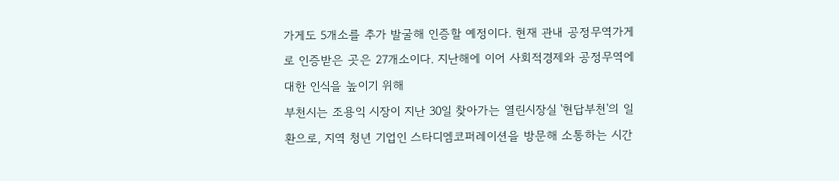가게도 5개소를 추가 발굴해 인증할 예정이다. 현재 관내 공정무역가게로 인증받은 곳은 27개소이다. 지난해에 이어 사회적경제와 공정무역에 대한 인식을 높이기 위해
부천시는 조용익 시장이 지난 30일 찾아가는 열린시장실 '현답부천'의 일환으로, 지역 청년 기업인 스타디엠코퍼레이션을 방문해 소통하는 시간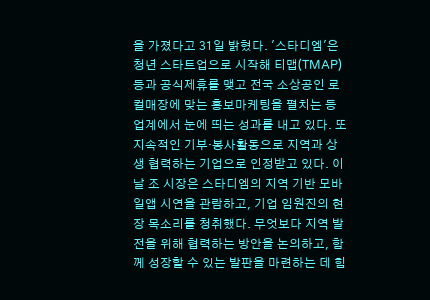을 가졌다고 31일 밝혔다. '스타디엠'은 청년 스타트업으로 시작해 티맵(TMAP) 등과 공식제휴를 맺고 전국 소상공인 로컬매장에 맞는 홍보마케팅을 펼치는 등 업계에서 눈에 띄는 성과를 내고 있다. 또 지속적인 기부·봉사활동으로 지역과 상생 협력하는 기업으로 인정받고 있다. 이날 조 시장은 스타디엠의 지역 기반 모바일앱 시연을 관람하고, 기업 임원진의 현장 목소리를 청취했다. 무엇보다 지역 발전을 위해 협력하는 방안을 논의하고, 함께 성장할 수 있는 발판을 마련하는 데 힘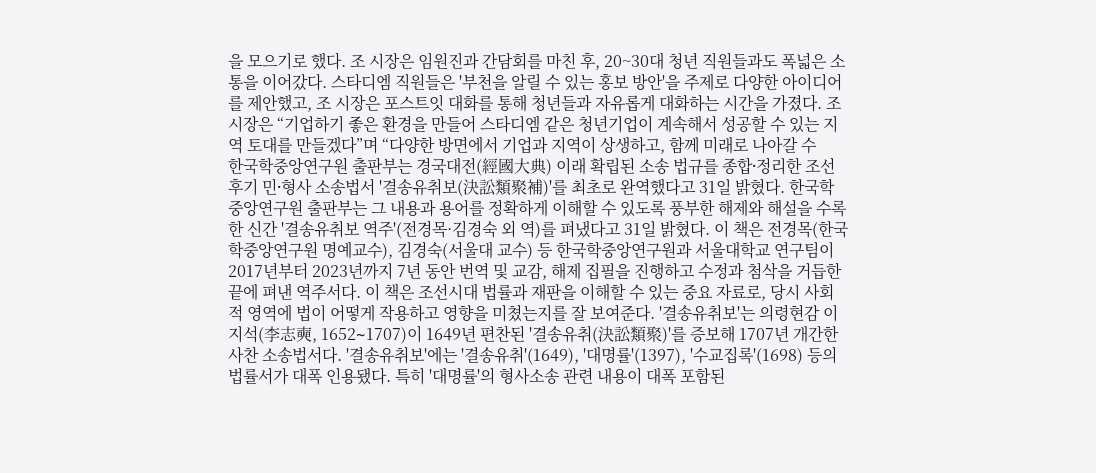을 모으기로 했다. 조 시장은 임원진과 간담회를 마친 후, 20~30대 청년 직원들과도 폭넓은 소통을 이어갔다. 스타디엠 직원들은 '부천을 알릴 수 있는 홍보 방안'을 주제로 다양한 아이디어를 제안했고, 조 시장은 포스트잇 대화를 통해 청년들과 자유롭게 대화하는 시간을 가졌다. 조 시장은 “기업하기 좋은 환경을 만들어 스타디엠 같은 청년기업이 계속해서 성공할 수 있는 지역 토대를 만들겠다”며 “다양한 방면에서 기업과 지역이 상생하고, 함께 미래로 나아갈 수
한국학중앙연구원 출판부는 경국대전(經國大典) 이래 확립된 소송 법규를 종합⸱정리한 조선 후기 민⸱형사 소송법서 '결송유취보(決訟類聚補)'를 최초로 완역했다고 31일 밝혔다. 한국학중앙연구원 출판부는 그 내용과 용어를 정확하게 이해할 수 있도록 풍부한 해제와 해설을 수록한 신간 '결송유취보 역주'(전경목·김경숙 외 역)를 펴냈다고 31일 밝혔다. 이 책은 전경목(한국학중앙연구원 명예교수), 김경숙(서울대 교수) 등 한국학중앙연구원과 서울대학교 연구팀이 2017년부터 2023년까지 7년 동안 번역 및 교감, 해제 집필을 진행하고 수정과 첨삭을 거듭한 끝에 펴낸 역주서다. 이 책은 조선시대 법률과 재판을 이해할 수 있는 중요 자료로, 당시 사회적 영역에 법이 어떻게 작용하고 영향을 미쳤는지를 잘 보여준다. '결송유취보'는 의령현감 이지석(李志奭, 1652∼1707)이 1649년 편찬된 '결송유취(決訟類聚)'를 증보해 1707년 개간한 사찬 소송법서다. '결송유취보'에는 '결송유취'(1649), '대명률'(1397), '수교집록'(1698) 등의 법률서가 대폭 인용됐다. 특히 '대명률'의 형사소송 관련 내용이 대폭 포함된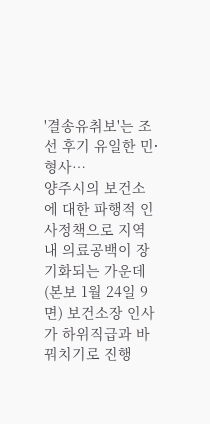'결송유취보'는 조선 후기 유일한 민⸱형사…
양주시의 보건소에 대한 파행적 인사정책으로 지역 내 의료공백이 장기화되는 가운데(본보 1월 24일 9면) 보건소장 인사가 하위직급과 바꿔치기로 진행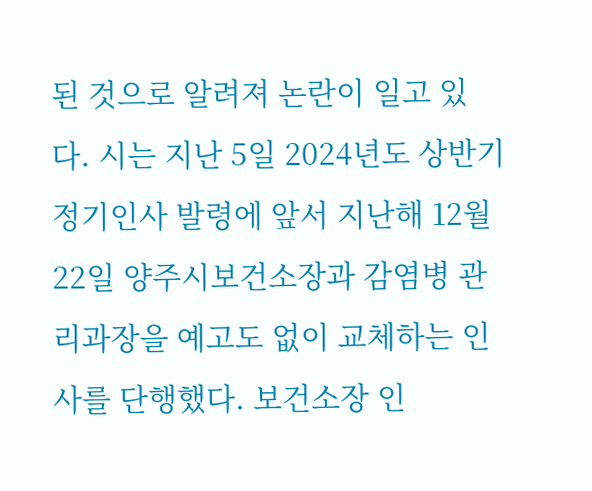된 것으로 알려져 논란이 일고 있다. 시는 지난 5일 2024년도 상반기 정기인사 발령에 앞서 지난해 12월 22일 양주시보건소장과 감염병 관리과장을 예고도 없이 교체하는 인사를 단행했다. 보건소장 인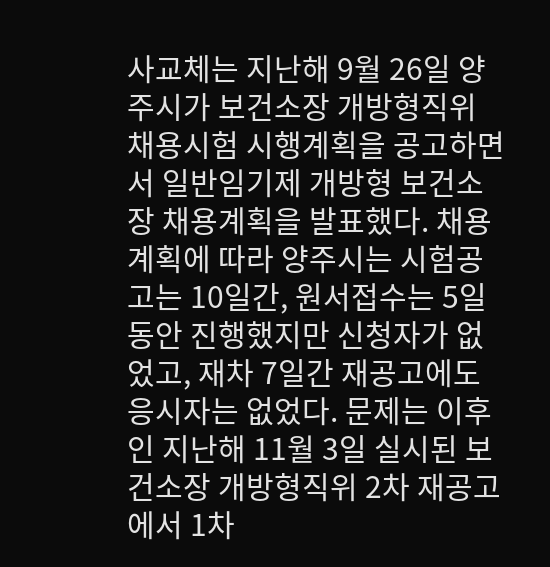사교체는 지난해 9월 26일 양주시가 보건소장 개방형직위 채용시험 시행계획을 공고하면서 일반임기제 개방형 보건소장 채용계획을 발표했다. 채용계획에 따라 양주시는 시험공고는 10일간, 원서접수는 5일 동안 진행했지만 신청자가 없었고, 재차 7일간 재공고에도 응시자는 없었다. 문제는 이후인 지난해 11월 3일 실시된 보건소장 개방형직위 2차 재공고에서 1차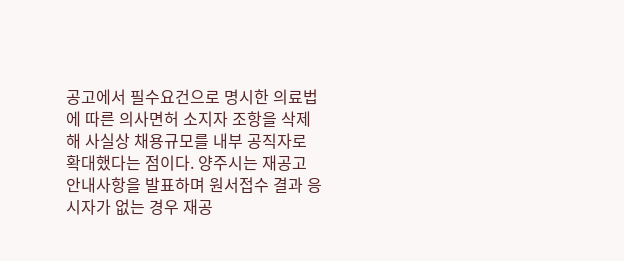공고에서 필수요건으로 명시한 의료법에 따른 의사면허 소지자 조항을 삭제해 사실상 채용규모를 내부 공직자로 확대했다는 점이다. 양주시는 재공고 안내사항을 발표하며 원서접수 결과 응시자가 없는 경우 재공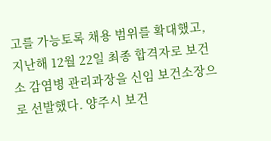고를 가능토록 채용 범위를 확대했고, 지난해 12월 22일 최종 합격자로 보건소 감염병 관리과장을 신임 보건소장으로 선발했다. 양주시 보건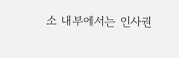소 내부에서는 인사권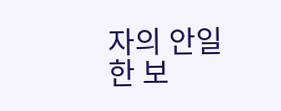자의 안일한 보